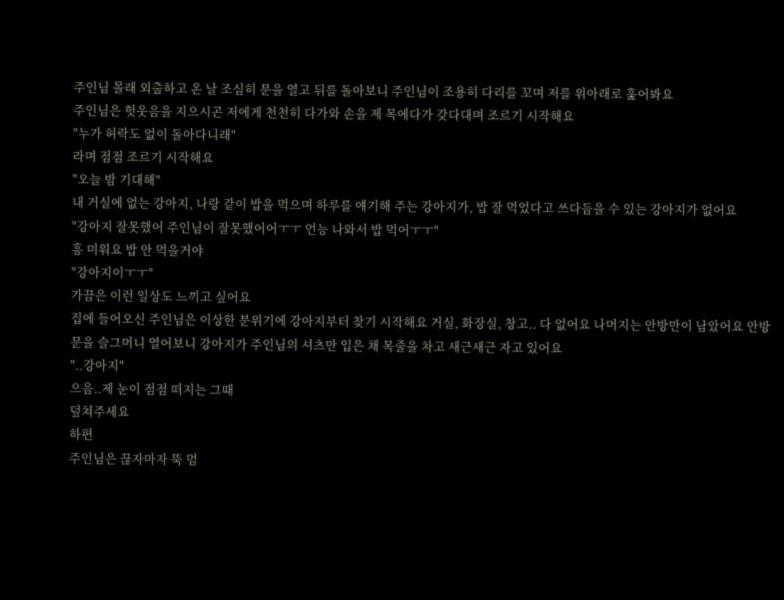주인님 몰래 외출하고 온 날 조심히 문을 열고 뒤를 돌아보니 주인님이 조용히 다리를 꼬며 저를 위아래로 훑어봐요
주인님은 헛웃음을 지으시곤 저에게 천천히 다가와 손을 제 목에다가 갖다대며 조르기 시작해요
"누가 허락도 없이 돌아다니래"
라며 점점 조르기 시작해요
"오늘 밤 기대해"
내 거실에 없는 강아지, 나랑 같이 밥을 먹으며 하루를 얘기해 주는 강아지가, 밥 잘 먹었다고 쓰다듬을 수 있는 강아지가 없어요
"강아지 잘못했어 주인님이 잘못했어어ㅜㅜ 언능 나와서 밥 먹어ㅜㅜ"
흥 미워요 밥 안 먹을거야
"강아지이ㅜㅜ"
가끔은 이런 일상도 느끼고 싶어요
집에 들어오신 주인님은 이상한 분위기에 강아지부터 찾기 시작해요 거실, 화장실, 창고.. 다 없어요 나머지는 안방만이 남았어요 안방 문을 슬그머니 열어보니 강아지가 주인님의 셔츠만 입은 채 목줄을 차고 새근새근 자고 있어요
"..강아지"
으음..제 눈이 점점 떠지는 그때
덮쳐주세요
하편
주인님은 끊자마자 뚝 멈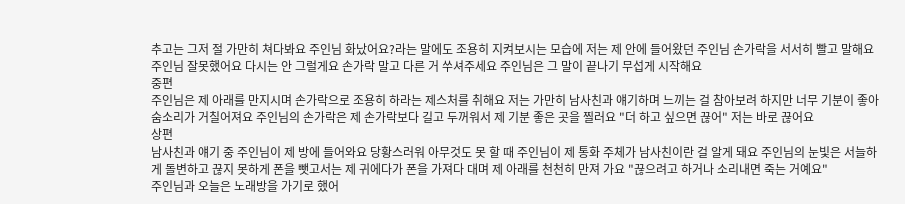추고는 그저 절 가만히 쳐다봐요 주인님 화났어요?라는 말에도 조용히 지켜보시는 모습에 저는 제 안에 들어왔던 주인님 손가락을 서서히 빨고 말해요 주인님 잘못했어요 다시는 안 그럴게요 손가락 말고 다른 거 쑤셔주세요 주인님은 그 말이 끝나기 무섭게 시작해요
중편
주인님은 제 아래를 만지시며 손가락으로 조용히 하라는 제스처를 취해요 저는 가만히 남사친과 얘기하며 느끼는 걸 참아보려 하지만 너무 기분이 좋아 숨소리가 거칠어져요 주인님의 손가락은 제 손가락보다 길고 두꺼워서 제 기분 좋은 곳을 찔러요 "더 하고 싶으면 끊어" 저는 바로 끊어요
상편
남사친과 얘기 중 주인님이 제 방에 들어와요 당황스러워 아무것도 못 할 때 주인님이 제 통화 주체가 남사친이란 걸 알게 돼요 주인님의 눈빛은 서늘하게 돌변하고 끊지 못하게 폰을 뺏고서는 제 귀에다가 폰을 가져다 대며 제 아래를 천천히 만져 가요 "끊으려고 하거나 소리내면 죽는 거예요"
주인님과 오늘은 노래방을 가기로 했어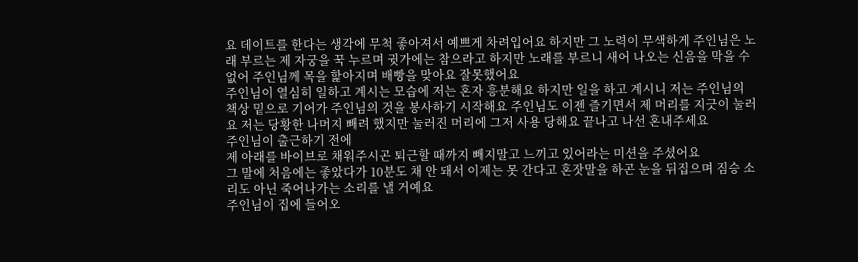요 데이트를 한다는 생각에 무척 좋아져서 예쁘게 차려입어요 하지만 그 노력이 무색하게 주인님은 노래 부르는 제 자궁을 꾹 누르며 귓가에는 참으라고 하지만 노래를 부르니 새어 나오는 신음을 막을 수 없어 주인님께 목을 핥아지며 배빵을 맞아요 잘못했어요
주인님이 열심히 일하고 계시는 모습에 저는 혼자 흥분해요 하지만 일을 하고 계시니 저는 주인님의 책상 밑으로 기어가 주인님의 것을 봉사하기 시작해요 주인님도 이젠 즐기면서 제 머리를 지긋이 눌러요 저는 당황한 나머지 빼려 했지만 눌러진 머리에 그저 사용 당해요 끝나고 나선 혼내주세요
주인님이 출근하기 전에
제 아래를 바이브로 채워주시곤 퇴근할 때까지 빼지말고 느끼고 있어라는 미션을 주셨어요
그 말에 처음에는 좋았다가 10분도 채 안 돼서 이제는 못 간다고 혼잣말을 하곤 눈을 뒤집으며 짐승 소리도 아닌 죽어나가는 소리를 낼 거예요
주인님이 집에 들어오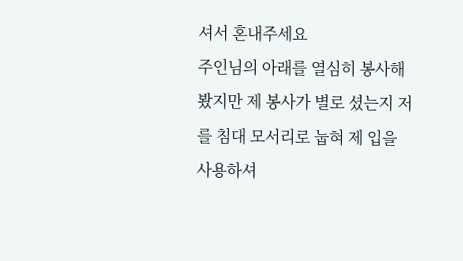셔서 혼내주세요
주인님의 아래를 열심히 봉사해 봤지만 제 봉사가 별로 셨는지 저를 침대 모서리로 눕혀 제 입을 사용하셔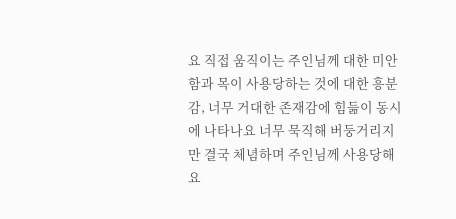요 직접 움직이는 주인님께 대한 미안함과 목이 사용당하는 것에 대한 흥분감, 너무 거대한 존재감에 힘듦이 동시에 나타나요 너무 묵직해 버둥거리지만 결국 체념하며 주인님께 사용당해요